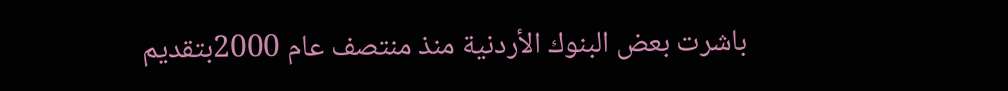باشرت بعض البنوك الأردنية منذ منتصف عام 2000بتقديم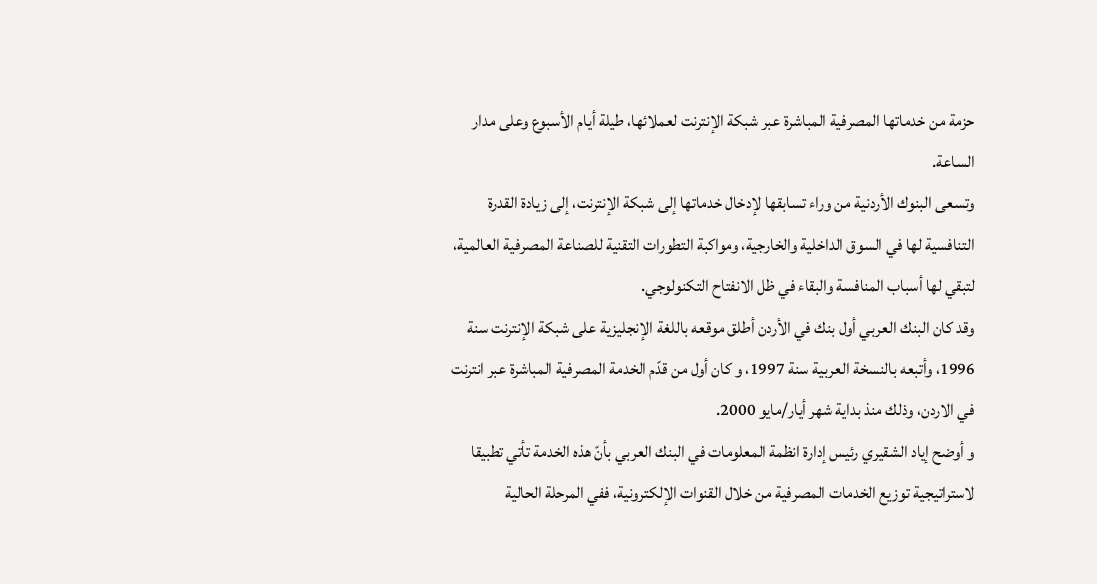حزمة من خدماتها المصرفية المباشرة عبر شبكة الإنترنت لعملائها، طيلة أيام الأسبوع وعلى مدار الساعة.
وتسعى البنوك الأردنية من وراء تسابقها لإدخال خدماتها إلى شبكة الإنترنت، إلى زيادة القدرة التنافسية لها في السوق الداخلية والخارجية، ومواكبة التطورات التقنية للصناعة المصرفية العالمية، لتبقي لها أسباب المنافسة والبقاء في ظل الانفتاح التكنولوجي.
وقد كان البنك العربي أول بنك في الأردن أطلق موقعه باللغة الإنجليزية على شبكة الإنترنت سنة 1996، وأتبعه بالنسخة العربية سنة 1997، و كان أول من قدّم الخدمة المصرفية المباشرة عبر انترنت في الاردن، وذلك منذ بداية شهر أيار/مايو 2000.
و أوضح إياد الشقيري رئيس إدارة انظمة المعلومات في البنك العربي بأنّ هذه الخدمة تأتي تطبيقا لاستراتيجية توزيع الخدمات المصرفية من خلال القنوات الإلكترونية، ففي المرحلة الحالية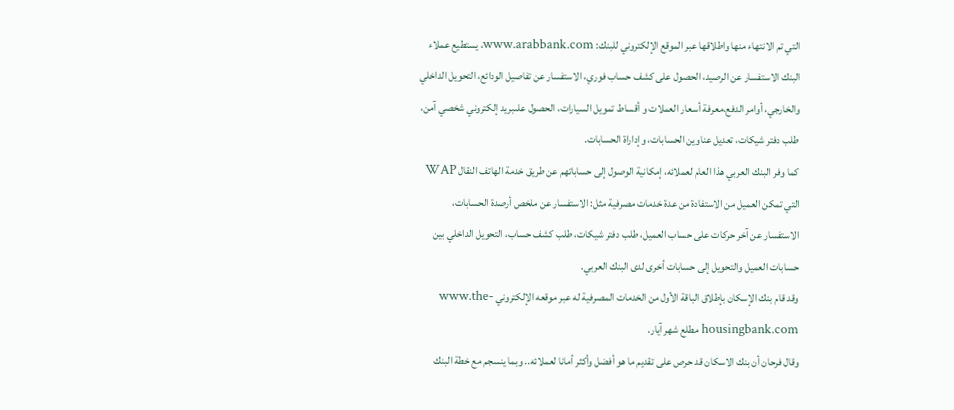التي تم الانتهاء منها واطلاقها عبر الموقع الإلكتروني للبنك: www.arabbank.com، يستطيع عملاء البنك الاستفسار عن الرصيد، الحصول على كشف حساب فوري، الاستفسار عن تفاصيل الودائع، التحويل الداخلي والخارجي، أوامر الدفع،معرفة أسعار العملات و أقساط تمويل السيارات، الحصول علىبريد إلكتروني شخصي آمن، طلب دفتر شيكات، تعديل عناوين الحسابات، وإداراة الحسابات.
كما وفر البنك العربي هذا العام لعملائه، إمكانية الوصول إلى حساباتهم عن طريق خدمة الهاتف النقال WAP التي تمكن العميل من الاستفادة من عدة خدمات مصرفية مثل: الاستفسار عن ملخص أرصدة الحسابات، الاستفسار عن آخر حركات على حساب العميل، طلب دفتر شيكات، طلب كشف حساب، التحويل الداخلي بين حسابات العميل والتحويل إلى حسابات أخرى لدى البنك العربي.
وقد قام بنك الإسكان بإطلاق الباقة الأول من الخدمات المصرفية له عبر موقعه الإلكتروني www.the-housingbank.com مطلع شهر آيار.
وقال فرحان أن بنك الاسكان قد حرص على تقديم ما هو أفضل وأكثر أمانا لعملائه.. وبما ينسجم مع خطة البنك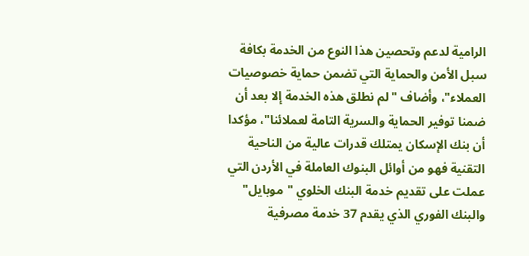الرامية لدعم وتحصين هذا النوع من الخدمة بكافة سبل الأمن والحماية التي تضمن حماية خصوصيات العملاء"، وأضاف "لم نطلق هذه الخدمة إلا بعد أن ضمنا توفير الحماية والسرية التامة لعملائنا"، مؤكدا أن بنك الإسكان يمتلك قدرات عالية من الناحية التقنية فهو من أوائل البنوك العاملة في الأردن التي عملت على تقديم خدمة البنك الخلوي "موبايل" والبنك الفوري الذي يقدم 37 خدمة مصرفية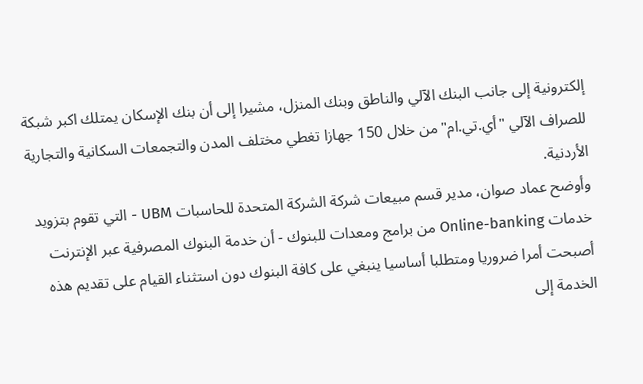إلكترونية إلى جانب البنك الآلي والناطق وبنك المنزل، مشيرا إلى أن بنك الإسكان يمتلك اكبر شبكة للصراف الآلي "أي.تي.ام" من خلال 150 جهازا تغطي مختلف المدن والتجمعات السكانية والتجارية الأردنية.
وأوضح عماد صوان، مدير قسم مبيعات شركة الشركة المتحدة للحاسبات UBM - التي تقوم بتزويد خدمات Online-banking من برامج ومعدات للبنوك - أن خدمة البنوك المصرفية عبر الإنترنت أصبحت أمرا ضروريا ومتطلبا أساسيا ينبغي على كافة البنوك دون استثناء القيام على تقديم هذه الخدمة إلى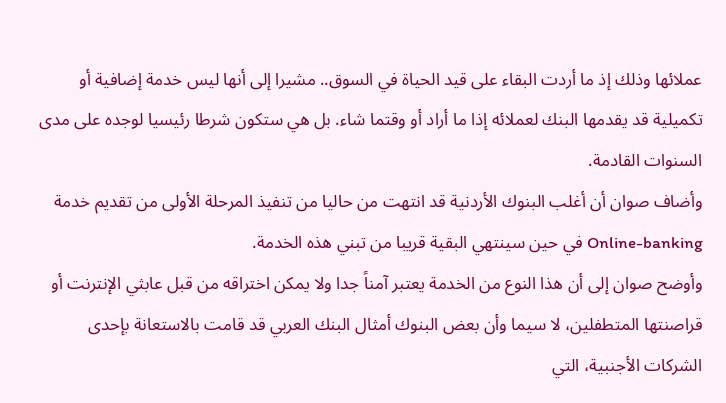عملائها وذلك إذ ما أردت البقاء على قيد الحياة في السوق.. مشيرا إلى أنها ليس خدمة إضافية أو تكميلية قد يقدمها البنك لعملائه إذا ما أراد أو وقتما شاء. بل هي ستكون شرطا رئيسيا لوجده على مدى السنوات القادمة.
وأضاف صوان أن أغلب البنوك الأردنية قد انتهت من حاليا من تنفيذ المرحلة الأولى من تقديم خدمة Online-banking في حين سينتهي البقية قريبا من تبني هذه الخدمة.
وأوضح صوان إلى أن هذا النوع من الخدمة يعتبر آمناً جدا ولا يمكن اختراقه من قبل عابثي الإنترنت أو قراصنتها المتطفلين، لا سيما وأن بعض البنوك أمثال البنك العربي قد قامت بالاستعانة بإحدى الشركات الأجنبية، التي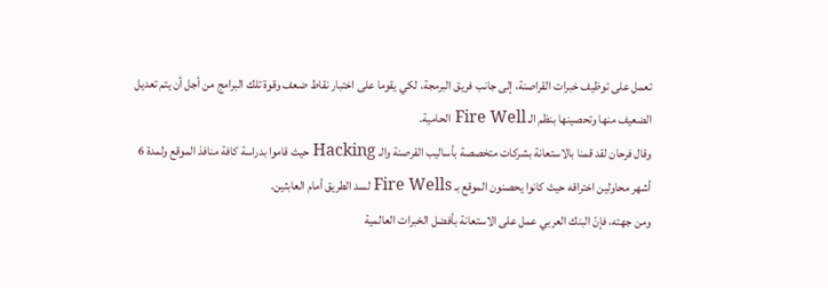تعمل على توظيف خبرات القراصنة، إلى جانب فريق البرمجة، لكي يقوما على اختبار نقاط ضعف وقوة تلك البرامج من أجل أن يتم تعديل الضعيف منها وتحصينها بنظم الـ Fire Well الحامية.
وقال فرحان لقد قمنا بالاستعانة بشركات متخصصة بأساليب القرصنة والـ Hacking حيث قاموا بدراسة كافة منافذ الموقع ولمدة 6 أشهر محاولين اختراقه حيث كانوا يحصنون الموقع بـ Fire Wells لسد الطريق أمام العابثين.
ومن جهته، فإنّ البنك العربي عمل على الاستعانة بأفضل الخبرات العالمية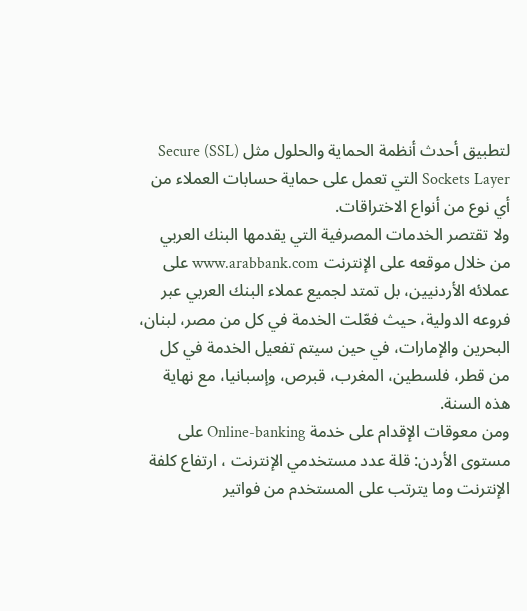لتطبيق أحدث أنظمة الحماية والحلول مثل (SSL) Secure Sockets Layer التي تعمل على حماية حسابات العملاء من أي نوع من أنواع الاختراقات.
ولا تقتصر الخدمات المصرفية التي يقدمها البنك العربي من خلال موقعه على الإنترنت www.arabbank.com على عملائه الأردنيين، بل تمتد لجميع عملاء البنك العربي عبر فروعه الدولية، حيث فعّلت الخدمة في كل من مصر، لبنان، البحرين والإمارات، في حين سيتم تفعيل الخدمة في كل من قطر، فلسطين، المغرب، قبرص، وإسبانيا، مع نهاية هذه السنة.
ومن معوقات الإقدام على خدمة Online-banking على مستوى الأردن: قلة عدد مستخدمي الإنترنت ، ارتفاع كلفة الإنترنت وما يترتب على المستخدم من فواتير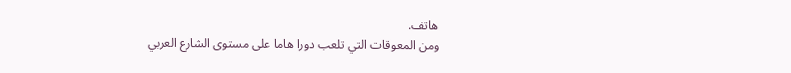هاتف.
ومن المعوقات التي تلعب دورا هاما على مستوى الشارع العربي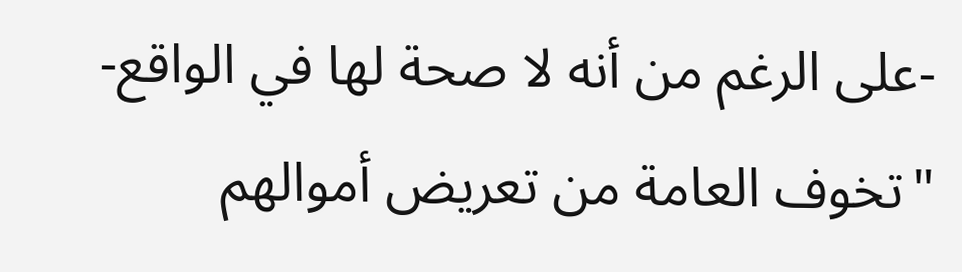-على الرغم من أنه لا صحة لها في الواقع- "تخوف العامة من تعريض أموالهم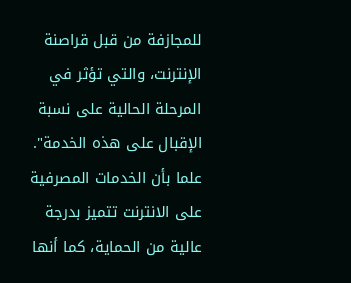للمجازفة من قبل قراصنة الإنترنت، والتي تؤثر في المرحلة الحالية على نسبة الإقبال على هذه الخدمة".
علما بأن الخدمات المصرفية على الانترنت تتميز بدرجة عالية من الحماية، كما أنها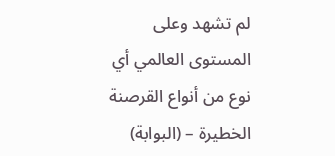لم تشهد وعلى المستوى العالمي أي نوع من أنواع القرصنة الخطيرة – (البوابة)